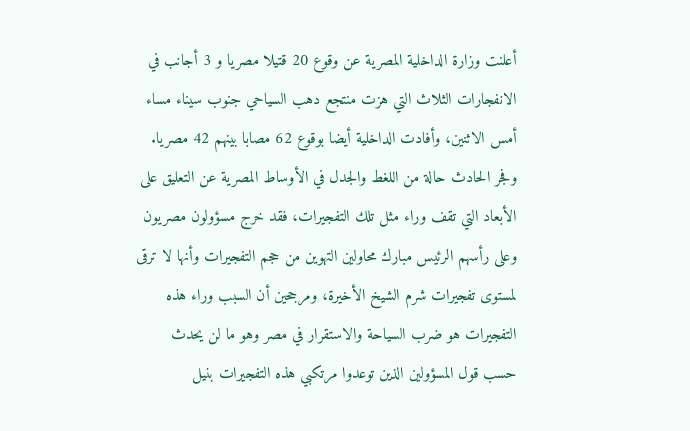أعلنت وزارة الداخلية المصرية عن وقوع 20 قتيلا مصريا و 3 أجانب في الانفجارات الثلاث التي هزت منتجع دهب السياحي جنوب سيناء مساء أمس الاثنين، وأفادت الداخلية أيضا بوقوع 62 مصابا بينهم 42 مصريا.
وفجر الحادث حالة من اللغط والجدل في الأوساط المصرية عن التعليق على الأبعاد التي تقف وراء مثل تلك التفجيرات، فقد خرج مسؤولون مصريون وعلى رأسهم الرئيس مبارك محاولين التهوين من حجم التفجيرات وأنها لا ترقى لمستوى تفجيرات شرم الشيخ الأخيرة، ومرجحين أن السبب وراء هذه التفجيرات هو ضرب السياحة والاستقرار في مصر وهو ما لن يحدث حسب قول المسؤولين الذين توعدوا مرتكبي هذه التفجيرات بنيل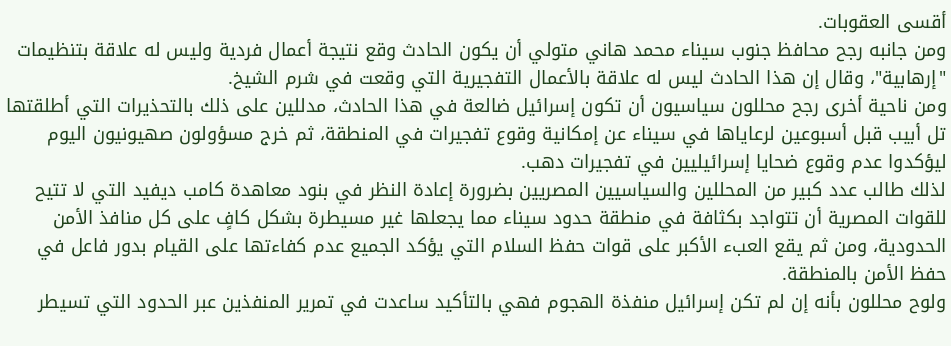أقسى العقوبات.
ومن جانبه رجح محافظ جنوب سيناء محمد هاني متولي أن يكون الحادث وقع نتيجة أعمال فردية وليس له علاقة بتنظيمات "إرهابية"، وقال إن هذا الحادث ليس له علاقة بالأعمال التفجيرية التي وقعت في شرم الشيخ.
ومن ناحية أخرى رجح محللون سياسيون أن تكون إسرائيل ضالعة في هذا الحادث، مدللين على ذلك بالتحذيرات التي أطلقتها تل أبيب قبل أسبوعين لرعاياها في سيناء عن إمكانية وقوع تفجيرات في المنطقة، ثم خرج مسؤولون صهيونيون اليوم ليؤكدوا عدم وقوع ضحايا إسرائيليين في تفجيرات دهب.
لذلك طالب عدد كبير من المحللين والسياسيين المصريين بضرورة إعادة النظر في بنود معاهدة كامب ديفيد التي لا تتيح للقوات المصرية أن تتواجد بكثافة في منطقة حدود سيناء مما يجعلها غير مسيطرة بشكل كافٍ على كل منافذ الأمن الحدودية، ومن ثم يقع العبء الأكبر على قوات حفظ السلام التي يؤكد الجميع عدم كفاءتها على القيام بدور فاعل في حفظ الأمن بالمنطقة.
ولوح محللون بأنه إن لم تكن إسرائيل منفذة الهجوم فهي بالتأكيد ساعدت في تمرير المنفذين عبر الحدود التي تسيطر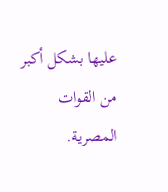عليها بشكل أكبر من القوات المصرية.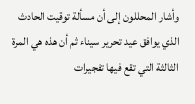وأشار المحللون إلى أن مسألة توقيت الحادث الذي يوافق عيد تحرير سيناء ثم أن هذه هي المرة الثالثة التي تقع فيها تفجيرات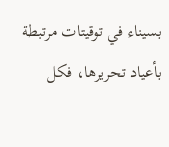بسيناء في توقيتات مرتبطة بأعياد تحريرها، فكل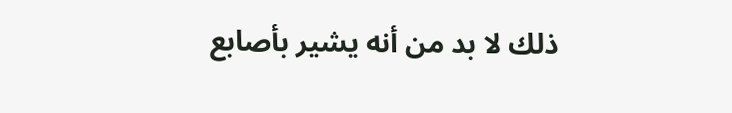ذلك لا بد من أنه يشير بأصابع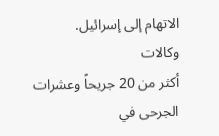الاتهام إلى إسرائيل.
وكالات
أكثر من 20 جريحاً وعشرات الجرحى في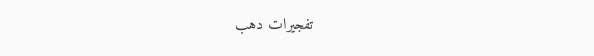تفجيرات دهب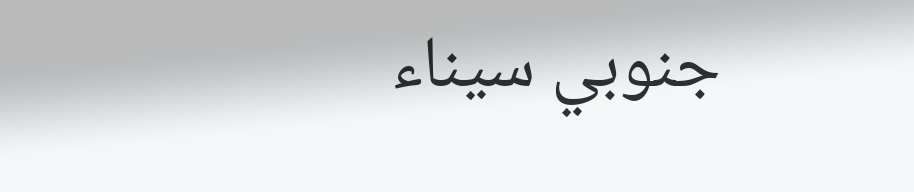جنوبي سيناء